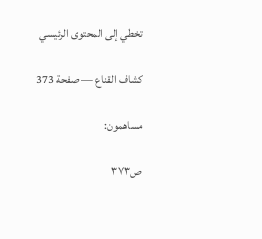تخطي إلى المحتوى الرئيسي

كشاف القناع — صفحة 373

مساهمون:

ص٣٧٣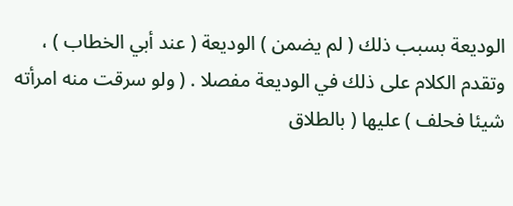الوديعة بسبب ذلك ( لم يضمن ) الوديعة ( عند أبي الخطاب ) ، وتقدم الكلام على ذلك في الوديعة مفصلا . ( ولو سرقت منه امرأته شيئا فحلف ) عليها ( بالطلاق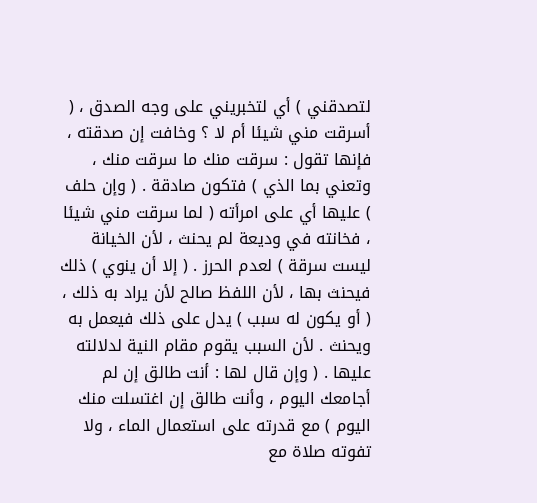لتصدقني ) أي لتخبريني على وجه الصدق ، ( أسرقت مني شيئا أم لا ؟ وخافت إن صدقته ، فإنها تقول : سرقت منك ما سرقت منك ، وتعني بما الذي ) فتكون صادقة . ( وإن حلف ) عليها أي على امرأته ( لما سرقت مني شيئا ، فخانته في وديعة لم يحنث ، لأن الخيانة ليست سرقة ) لعدم الحرز . ( إلا أن ينوي ) ذلك فيحنث بها ، لأن اللفظ صالح لأن يراد به ذلك ، ( أو يكون له سبب ) يدل على ذلك فيعمل به ويحنث . لأن السبب يقوم مقام النية لدلالته عليها . ( وإن قال لها : أنت طالق إن لم أجامعك اليوم ، وأنت طالق إن اغتسلت منك اليوم ) مع قدرته على استعمال الماء ، ولا تفوته صلاة مع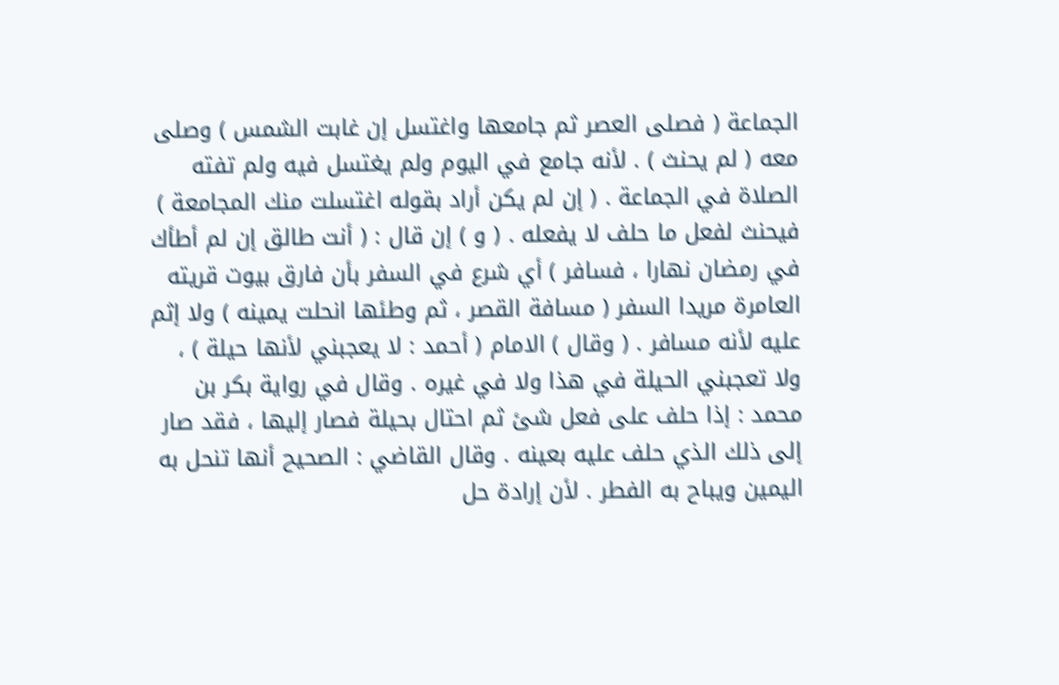الجماعة ( فصلى العصر ثم جامعها واغتسل إن غابت الشمس ) وصلى معه ( لم يحنث ) . لأنه جامع في اليوم ولم يغتسل فيه ولم تفته الصلاة في الجماعة . ( إن لم يكن أراد بقوله اغتسلت منك المجامعة ) فيحنث لفعل ما حلف لا يفعله . ( و ) إن قال : ( أنت طالق إن لم أطأك في رمضان نهارا ، فسافر ) أي شرع في السفر بأن فارق بيوت قريته العامرة مريدا السفر ( مسافة القصر ، ثم وطئها انحلت يمينه ) ولا إثم عليه لأنه مسافر . ( وقال ) الامام ( أحمد : لا يعجبني لأنها حيلة ) ، ولا تعجبني الحيلة في هذا ولا في غيره . وقال في رواية بكر بن محمد : إذا حلف على فعل شئ ثم احتال بحيلة فصار إليها ، فقد صار إلى ذلك الذي حلف عليه بعينه . وقال القاضي : الصحيح أنها تنحل به اليمين ويباح به الفطر . لأن إرادة حل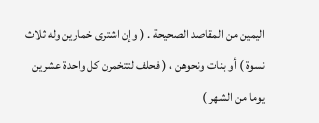اليمين من المقاصد الصحيحة . ( وإن اشترى خمارين وله ثلاث نسوة ) أو بنات ونحوهن ، ( فحلف لتتخمرن كل واحدة عشرين يوما من الشهر )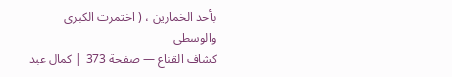بأحد الخمارين ، ( اختمرت الكبرى والوسطى
كشاف القناع — صفحة 373 | كمال عبد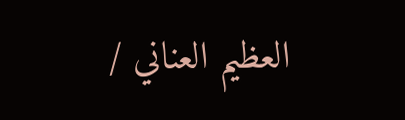العظيم العناني /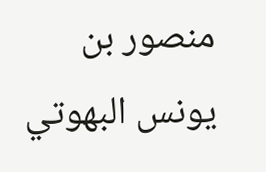منصور بن يونس البهوتي